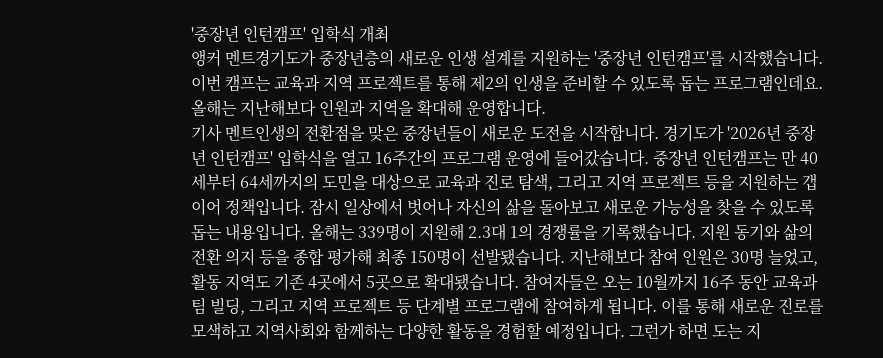'중장년 인턴캠프' 입학식 개최
앵커 멘트경기도가 중장년층의 새로운 인생 설계를 지원하는 '중장년 인턴캠프'를 시작했습니다. 이번 캠프는 교육과 지역 프로젝트를 통해 제2의 인생을 준비할 수 있도록 돕는 프로그램인데요. 올해는 지난해보다 인원과 지역을 확대해 운영합니다.
기사 멘트인생의 전환점을 맞은 중장년들이 새로운 도전을 시작합니다. 경기도가 '2026년 중장년 인턴캠프' 입학식을 열고 16주간의 프로그램 운영에 들어갔습니다. 중장년 인턴캠프는 만 40세부터 64세까지의 도민을 대상으로 교육과 진로 탐색, 그리고 지역 프로젝트 등을 지원하는 갭이어 정책입니다. 잠시 일상에서 벗어나 자신의 삶을 돌아보고 새로운 가능성을 찾을 수 있도록 돕는 내용입니다. 올해는 339명이 지원해 2.3대 1의 경쟁률을 기록했습니다. 지원 동기와 삶의 전환 의지 등을 종합 평가해 최종 150명이 선발됐습니다. 지난해보다 참여 인원은 30명 늘었고, 활동 지역도 기존 4곳에서 5곳으로 확대됐습니다. 참여자들은 오는 10월까지 16주 동안 교육과 팀 빌딩, 그리고 지역 프로젝트 등 단계별 프로그램에 참여하게 됩니다. 이를 통해 새로운 진로를 모색하고 지역사회와 함께하는 다양한 활동을 경험할 예정입니다. 그런가 하면 도는 지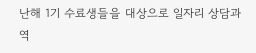난해 1기 수료생들을 대상으로 일자리 상담과 역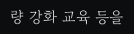량 강화 교육 등을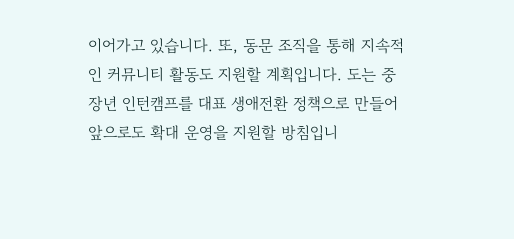이어가고 있습니다. 또, 동문 조직을 통해 지속적인 커뮤니티 활동도 지원할 계획입니다. 도는 중장년 인턴캠프를 대표 생애전환 정책으로 만들어 앞으로도 확대 운영을 지원할 방침입니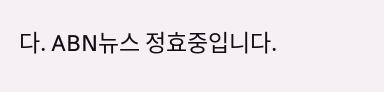다. ABN뉴스 정효중입니다.